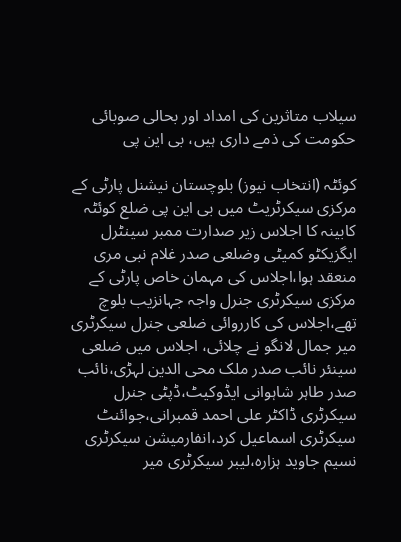سیلاب متاثرین کی امداد اور بحالی صوبائی حکومت کی ذمے داری ہیں، بی این پی

کوئٹہ (انتخاب نیوز) بلوچستان نیشنل پارٹی کے مرکزی سیکرٹریٹ میں بی این پی ضلع کوئٹہ کابینہ کا اجلاس زیر صدارت ممبر سینٹرل ایگزیکٹو کمیٹی وضلعی صدر غلام نبی مری منعقد ہوا،اجلاس کی مہمان خاص پارٹی کے مرکزی سیکرٹری جنرل واجہ جہانزیب بلوچ تھے،اجلاس کی کارروائی ضلعی جنرل سیکرٹری میر جمال لانگو نے چلائی، اجلاس میں ضلعی سینئر نائب صدر ملک محی الدین لہڑی،نائب صدر طاہر شاہوانی ایڈوکیٹ،ڈپٹی جنرل سیکرٹری ڈاکٹر علی احمد قمبرانی،جوائنٹ سیکرٹری اسماعیل کرد،انفارمیشن سیکرٹری نسیم جاوید ہزارہ،لیبر سیکرٹری میر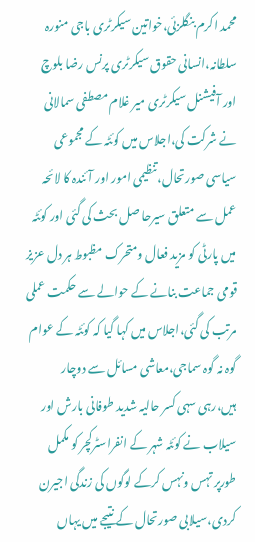محمد اکرم بنگلزئی،خواتین سیکرٹری باجی منورہ سلطانہ،انسانی حقوق سیکرٹری پرنس رضا بلوچ اور آفیشنل سیکرٹری میر غلام مصطفی سمالانی نے شرکت کی،اجلاس میں کوئٹہ کے مجموعی سیاسی صورتحال،تنظیمی امور اور آئندہ کا لائحہ عمل سے متعلق سیرحا صل بحث کی گئی اور کوئٹہ میں پارٹی کو مزید فعال ومتحرک مظبوط ہر دل عزیز قومی جماعت بنانے کے حوالے سے حکمت عملی مرتب کی گئی،اجلاس میں کہا گیا کہ کوئٹہ کے عوام گوہ نہ گوہ سماجی،معاشی مسائل سے دوچار ہیں،رہی سہی کسر حالیہ شدید طوفانی بارش اور سیلاب نے کوئٹہ شہر کے انفراسٹرکچر کو مکمل طورپر تہس ونہس کرکے لوگوں کی زندگی اجیرن کردی،سیلابی صورتحال کے نتیجے میں یہاں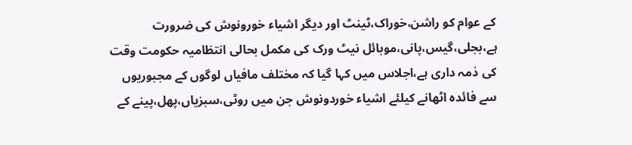کے عوام کو راشن،خوراک،ٹینٹ اور دیگر اشیاء خورونوش کی ضرورت ہے،بجلی،گیس،پانی،موبائل نیٹ ورک کی مکمل بحالی انتظامیہ حکومت وقت کی ذمہ داری ہے،اجلاس میں کہا گیا کہ مختلف مافیاں لوگوں کے مجبوریوں سے فائدہ اٹھانے کیلئے اشیاء خوردونوش جن میں روٹی،سبزیاں،پھل،پینے کے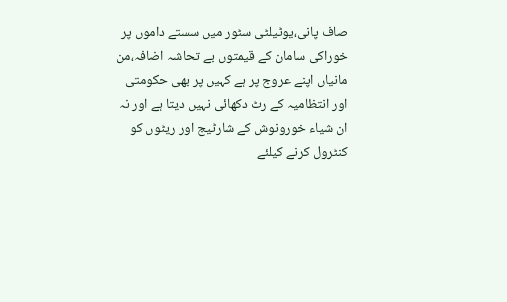صاف پانی،یوٹیلٹی سٹور میں سستے داموں پر خوراکی سامان کے قیمتوں بے تحاشہ اضافہ،من مانیاں اپنے عروج پر ہے کہیں پر بھی حکومتی اور انتظامیہ کے رٹ دکھائی نہیں دیتا ہے اور نہ ان شیاء خورونوش کے شارٹیج اور ریٹوں کو کنٹرول کرنے کیلئے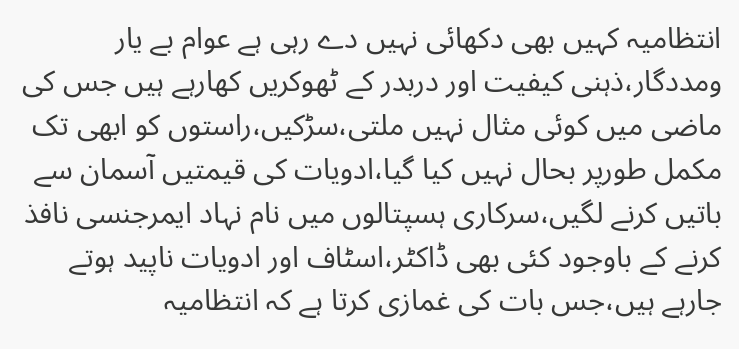انتظامیہ کہیں بھی دکھائی نہیں دے رہی ہے عوام بے یار ومددگار،ذہنی کیفیت اور دربدر کے ٹھوکریں کھارہے ہیں جس کی ماضی میں کوئی مثال نہیں ملتی،سڑکیں،راستوں کو ابھی تک مکمل طورپر بحال نہیں کیا گیا،ادویات کی قیمتیں آسمان سے باتیں کرنے لگیں،سرکاری ہسپتالوں میں نام نہاد ایمرجنسی نافذ کرنے کے باوجود کئی بھی ڈاکٹر،اسٹاف اور ادویات ناپید ہوتے جارہے ہیں،جس بات کی غمازی کرتا ہے کہ انتظامیہ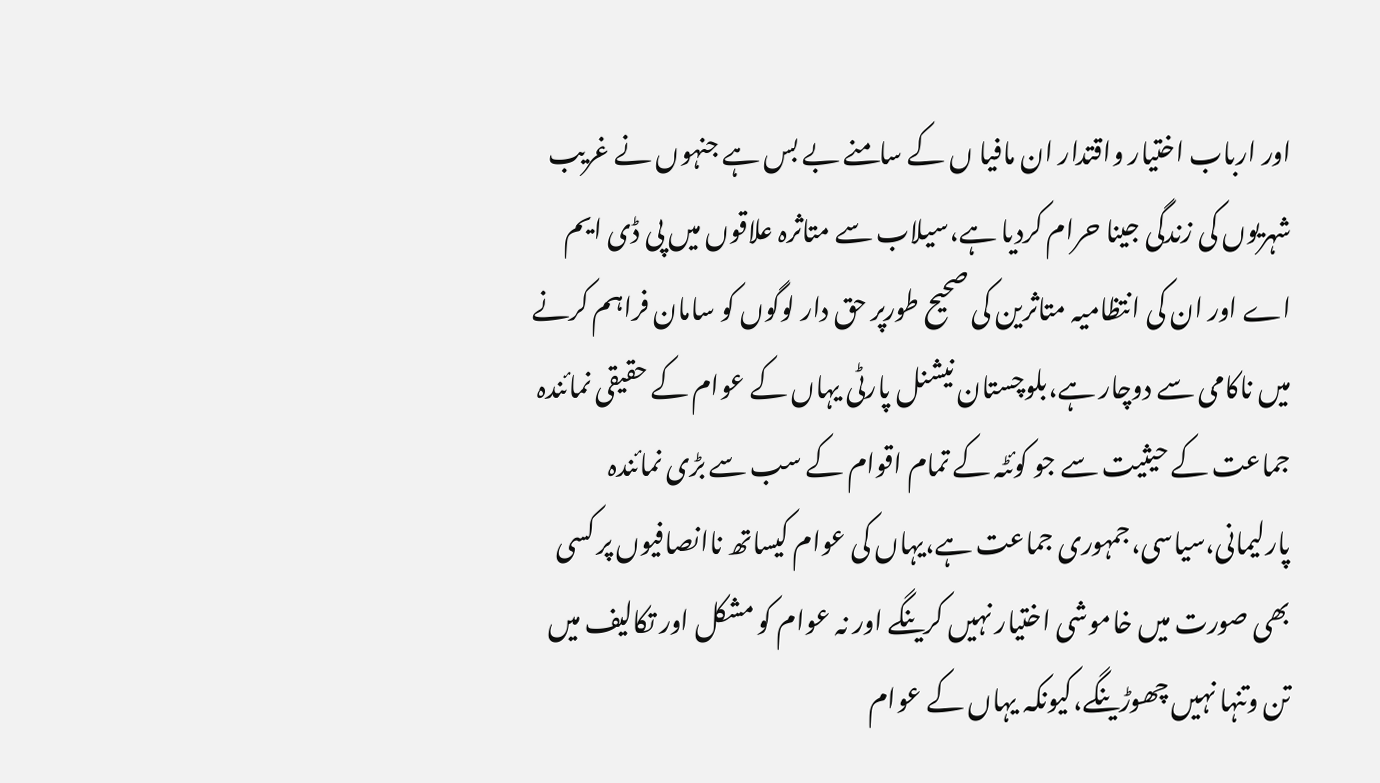اور ارباب اختیار واقتدار ان مافیا ں کے سامنے بے بس ہے جنہوں نے غریب شہریوں کی زندگی جینا حرام کردیا ہے،سیلاب سے متاثرہ علاقوں میں پی ڈی ایم اے اور ان کی انتظامیہ متاثرین کی صحیح طورپر حق دار لوگوں کو سامان فراہم کرنے میں ناکامی سے دوچار ہے،بلوچستان نیشنل پارٹی یہاں کے عوام کے حقیقی نمائندہ جماعت کے حیثیت سے جو کوئٹہ کے تمام اقوام کے سب سے بڑی نمائندہ پارلیمانی،سیاسی،جمہوری جماعت ہے،یہاں کی عوام کیساتھ ناانصافیوں پر کسی بھی صورت میں خاموشی اختیار نہیں کرینگے اور نہ عوام کو مشکل اور تکالیف میں تن وتنہا نہیں چھوڑینگے،کیونکہ یہاں کے عوام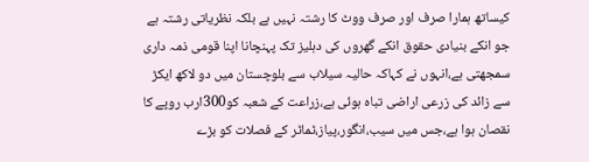کیساتھ ہمارا صرف اور صرف ووٹ کا رشتہ نہیں ہے بلکہ نظریاتی رشتہ ہے جو انکے بنیادی حقوق انکے گھروں کی دہلیز تک پہنچانا اپنا قومی ذمہ داری سمجھتی ہے،انہوں نے کہاکہ حالیہ سیلاب سے بلوچستان میں دو لاکھ ایکڑ سے زائد کی زرعی اراضی تباہ ہوئی ہے،زراعت کے شعبہ کو300ارب روپے کا نقصان ہوا ہے،جس میں سیب،انگور،پیاز،ٹماٹر کے فصلات کو بڑے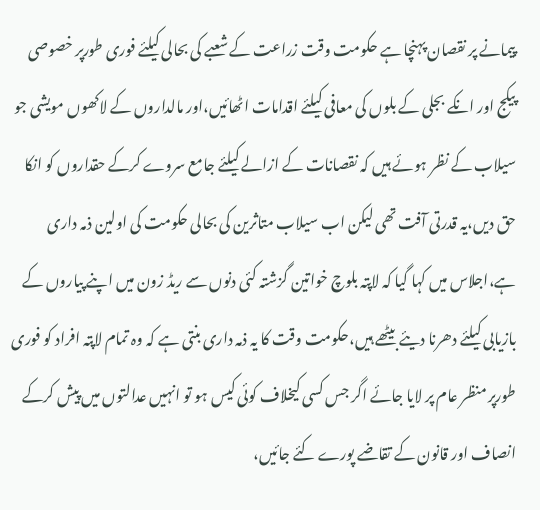پیمانے پر نقصان پہنچا ہے حکومت وقت زراعت کے شعبے کی بحالی کیلئے فوری طورپر خصوصی پیکج اور انکے بجلی کے بلوں کی معافی کیلئے اقدامات اٹھائیں،اور مالداروں کے لاکھوں مویشی جو سیلاب کے نظر ہوئے ہیں کہ نقصانات کے ازالے کیلئے جامع سروے کرکے حقداروں کو انکا حق دیں،یہ قدرتی آفت تھی لیکن اب سیلاب متاثرین کی بحالی حکومت کی اولین ذمہ داری ہے،اجلاس میں کہا گیا کہ لاپتہ بلوچ خواتین گزشتہ کئی دنوں سے ریڈ زون میں اپنے پیاروں کے بازیابی کیلئے دھرنا دیئے بیٹھے ہیں،حکومت وقت کا یہ ذمہ داری بنتی ہے کہ وہ تمام لاپتہ افراد کو فوری طورپر منظر عام پر لایا جائے اگر جس کسی کیخلاف کوئی کیس ہو تو انہیں عدالتوں میں پیش کرکے انصاف اور قانون کے تقاضے پورے کئے جائیں،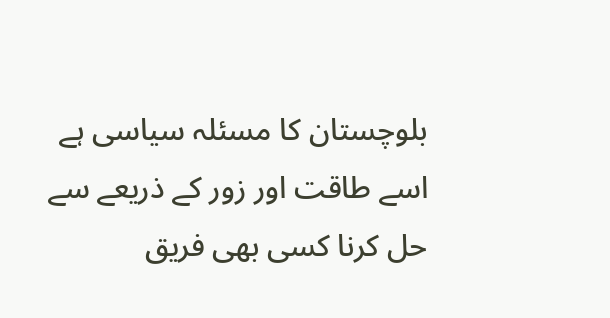بلوچستان کا مسئلہ سیاسی ہے اسے طاقت اور زور کے ذریعے سے حل کرنا کسی بھی فریق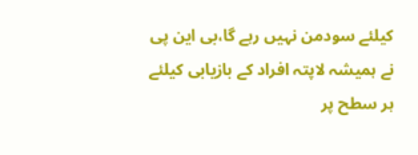کیلئے سودمن نہیں رہے گا،بی این پی نے ہمیشہ لاپتہ افراد کے بازیابی کیلئے ہر سطح پر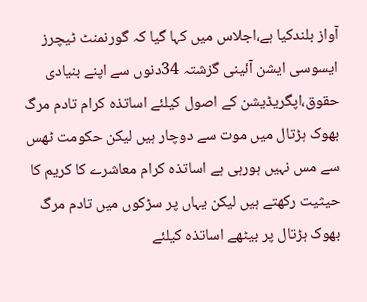آواز بلندکیا ہے،اجلاس میں کہا گیا کہ گورنمنٹ ٹیچرز ایسوسی ایشن آئینی گزشتہ 34دنوں سے اپنے بنیادی حقوق،اپگریڈیشن کے اصول کیلئے اساتذہ کرام تادم مرگ بھوک ہڑتال میں موت سے دوچار ہیں لیکن حکومت ٹھس سے مس نہیں ہورہی ہے اساتذہ کرام معاشرے کا کریم کا حیثیت رکھتے ہیں لیکن یہاں پر سڑکوں میں تادم مرگ بھوک ہڑتال پر بیٹھے اساتذہ کیلئے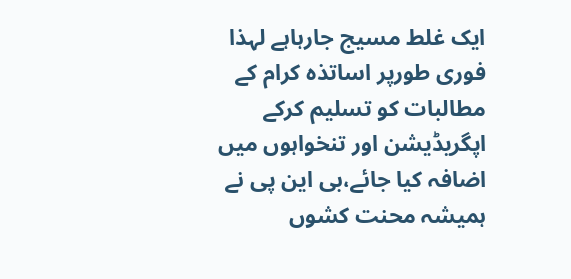ایک غلط مسیج جارہاہے لہذا فوری طورپر اساتذہ کرام کے مطالبات کو تسلیم کرکے اپگریڈیشن اور تنخواہوں میں اضافہ کیا جائے،بی این پی نے ہمیشہ محنت کشوں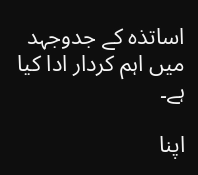اساتذہ کے جدوجہد میں اہم کردار ادا کیا ہے۔

اپنا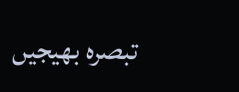تبصرہ بھیجیں